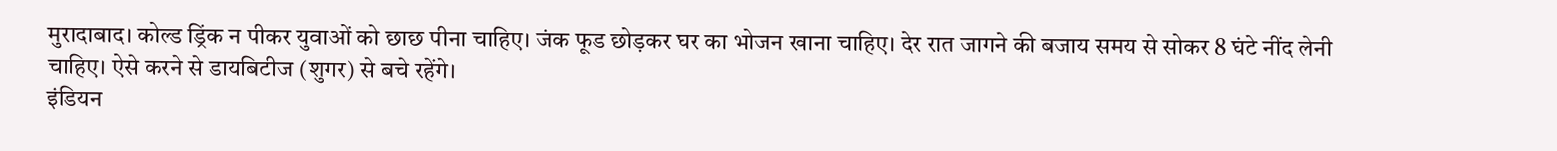मुरादाबाद। कोल्ड ड्रिंक न पीकर युवाओं को छाछ पीना चाहिए। जंक फूड छोड़कर घर का भोजन खाना चाहिए। देर रात जागने की बजाय समय से सोकर 8 घंटे नींद लेनी चाहिए। ऐसे करने से डायबिटीज (शुगर) से बचे रहेंगे।
इंडियन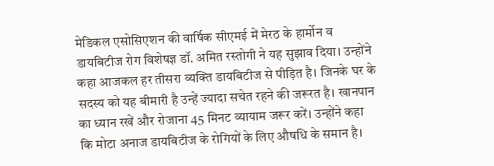मेडिकल एसोसिएशन की वार्षिक सीएमई में मेरठ के हार्मोन व डायबिटीज रोग विशेषज्ञ डॉ. अमित रस्तोगी ने यह सुझाव दिया। उन्होंने कहा आजकल हर तीसरा व्यक्ति डायबिटीज से पीड़ित है। जिनके घर के सदस्य को यह बीमारी है उन्हें ज्यादा सचेत रहने की जरूरत है। खानपान का ध्यान रखें और रोजाना 45 मिनट व्यायाम जरूर करें। उन्होंने कहा कि मोटा अनाज डायबिटीज के रोगियों के लिए औषधि के समान है।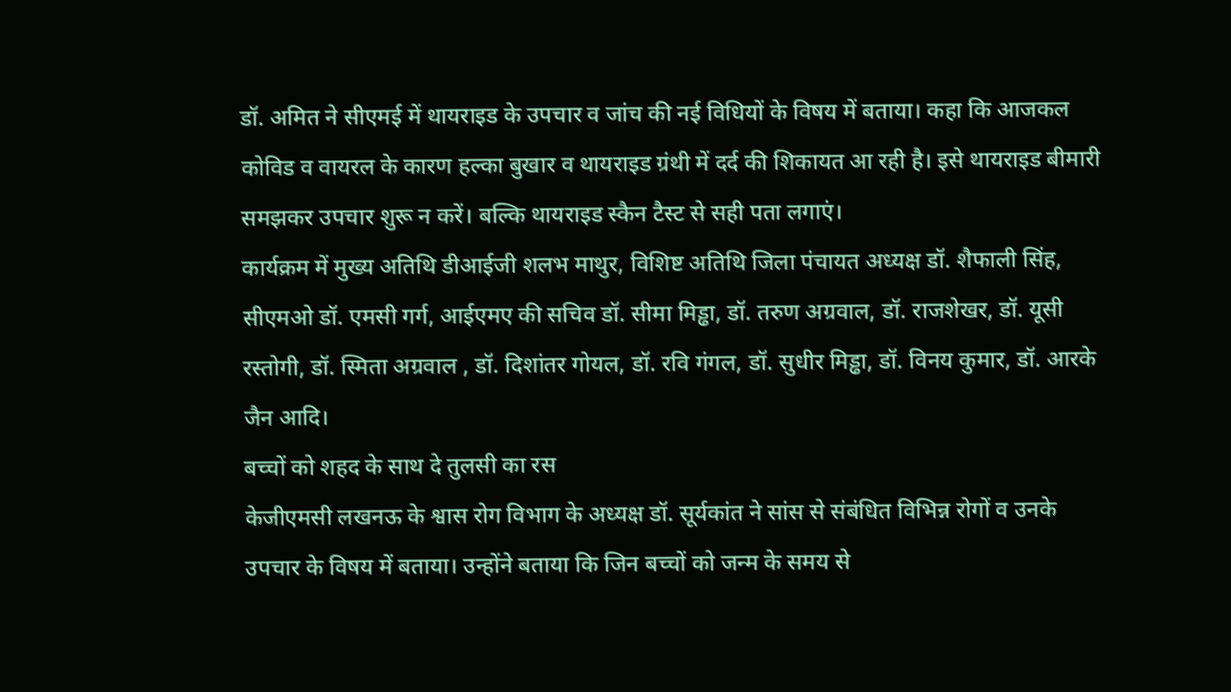डॉ. अमित ने सीएमई में थायराइड के उपचार व जांच की नई विधियों के विषय में बताया। कहा कि आजकल कोविड व वायरल के कारण हल्का बुखार व थायराइड ग्रंथी में दर्द की शिकायत आ रही है। इसे थायराइड बीमारी समझकर उपचार शुरू न करें। बल्कि थायराइड स्कैन टैस्ट से सही पता लगाएं।
कार्यक्रम में मुख्य अतिथि डीआईजी शलभ माथुर, विशिष्ट अतिथि जिला पंचायत अध्यक्ष डॉ. शैफाली सिंह, सीएमओ डॉ. एमसी गर्ग, आईएमए की सचिव डॉ. सीमा मिड्ढा, डॉ. तरुण अग्रवाल, डॉ. राजशेखर, डॉ. यूसी रस्तोगी, डॉ. स्मिता अग्रवाल , डॉ. दिशांतर गोयल, डॉ. रवि गंगल, डॉ. सुधीर मिड्ढा, डॉ. विनय कुमार, डॉ. आरके जैन आदि।
बच्चों को शहद के साथ दे तुलसी का रस
केजीएमसी लखनऊ के श्वास रोग विभाग के अध्यक्ष डॉ. सूर्यकांत ने सांस से संबंधित विभिन्न रोगों व उनके उपचार के विषय में बताया। उन्होंने बताया कि जिन बच्चों को जन्म के समय से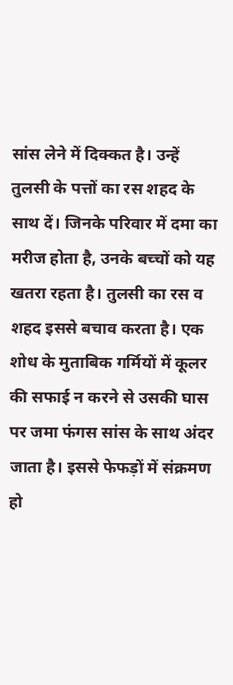सांस लेने में दिक्कत है। उन्हें तुलसी के पत्तों का रस शहद के साथ दें। जिनके परिवार में दमा का मरीज होता है, उनके बच्चों को यह खतरा रहता है। तुलसी का रस व शहद इससे बचाव करता है। एक शोध के मुताबिक गर्मियों में कूलर की सफाई न करने से उसकी घास पर जमा फंगस सांस के साथ अंदर जाता है। इससे फेफड़ों में संक्रमण हो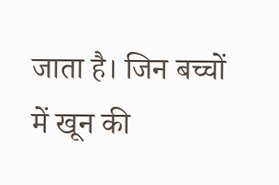जाता है। जिन बच्चों में खून की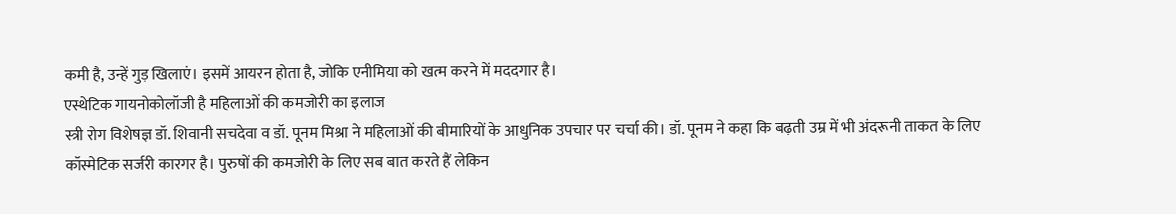कमी है, उन्हें गुड़ खिलाएं। इसमें आयरन होता है, जोकि एनीमिया को खत्म करने में मददगार है।
एस्थेटिक गायनोकोलॉजी है महिलाओं की कमजोरी का इलाज
स्त्री रोग विशेषज्ञ डॉ. शिवानी सचदेवा व डॉ. पूनम मिश्रा ने महिलाओं की बीमारियों के आधुनिक उपचार पर चर्चा की। डॉ. पूनम ने कहा कि बढ़ती उम्र में भी अंदरूनी ताकत के लिए कॉस्मेटिक सर्जरी कारगर है। पुरुषों की कमजोरी के लिए सब बात करते हैं लेकिन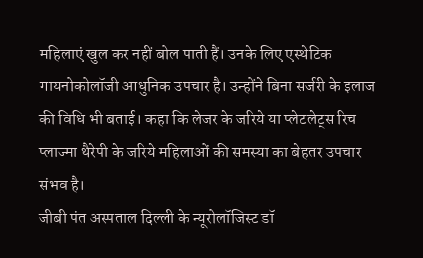महिलाएं खुल कर नहीं बोल पाती हैं। उनके लिए एस्थेटिक गायनोकोलॉजी आधुनिक उपचार है। उन्होंने बिना सर्जरी के इलाज की विधि भी बताई। कहा कि लेजर के जरिये या प्लेटलेट्स रिच प्लाज्मा थैरेपी के जरिये महिलाओं की समस्या का बेहतर उपचार संभव है।
जीबी पंत अस्पताल दिल्ली के न्यूरोलॉजिस्ट डॉ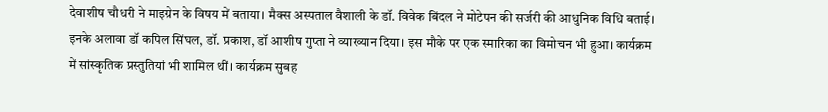देवाशीष चौधरी ने माइग्रेन के विषय में बताया। मैक्स अस्पताल वैशाली के डॉ. विवेक बिंदल ने मोटेपन की सर्जरी की आधुनिक विधि बताई। इनके अलावा डॉ कपिल सिंघल, डॉ. प्रकाश, डॉ आशीष गुप्ता ने व्याख्यान दिया। इस मौके पर एक स्मारिका का विमोचन भी हुआ। कार्यक्रम में सांस्कृतिक प्रस्तुतियां भी शामिल थीं। कार्यक्रम सुबह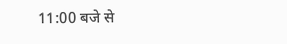11:00 बजे से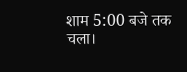शाम 5:00 बजे तक चला।